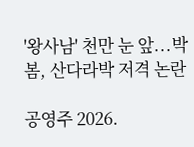'왕사남' 천만 눈 앞...박봄, 산다라박 저격 논란

공영주 2026.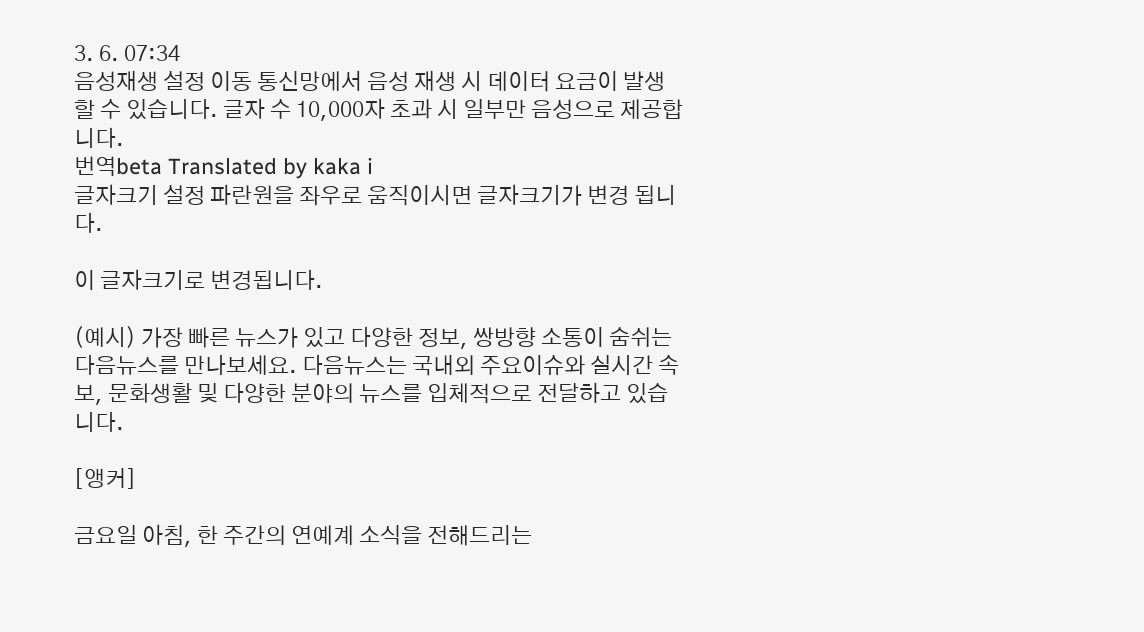3. 6. 07:34
음성재생 설정 이동 통신망에서 음성 재생 시 데이터 요금이 발생할 수 있습니다. 글자 수 10,000자 초과 시 일부만 음성으로 제공합니다.
번역beta Translated by kaka i
글자크기 설정 파란원을 좌우로 움직이시면 글자크기가 변경 됩니다.

이 글자크기로 변경됩니다.

(예시) 가장 빠른 뉴스가 있고 다양한 정보, 쌍방향 소통이 숨쉬는 다음뉴스를 만나보세요. 다음뉴스는 국내외 주요이슈와 실시간 속보, 문화생활 및 다양한 분야의 뉴스를 입체적으로 전달하고 있습니다.

[앵커]

금요일 아침, 한 주간의 연예계 소식을 전해드리는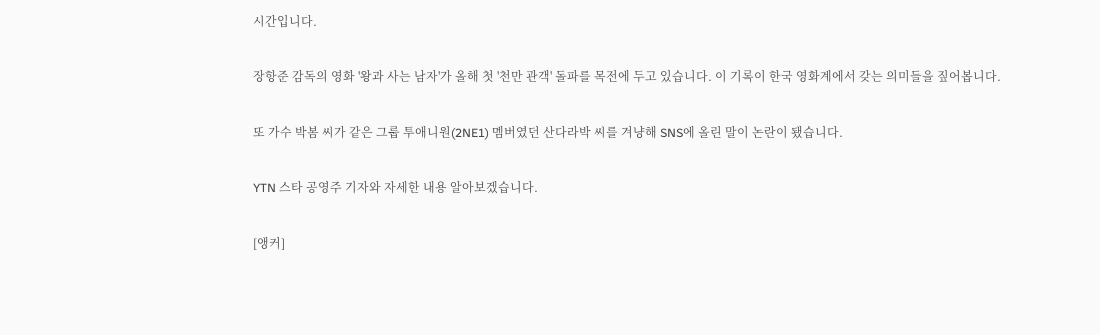시간입니다.

장항준 감독의 영화 '왕과 사는 남자'가 올해 첫 '천만 관객' 돌파를 목전에 두고 있습니다. 이 기록이 한국 영화계에서 갖는 의미들을 짚어봅니다.

또 가수 박봄 씨가 같은 그룹 투애니원(2NE1) 멤버였던 산다라박 씨를 겨냥해 SNS에 올린 말이 논란이 됐습니다.

YTN 스타 공영주 기자와 자세한 내용 알아보겠습니다.

[앵커]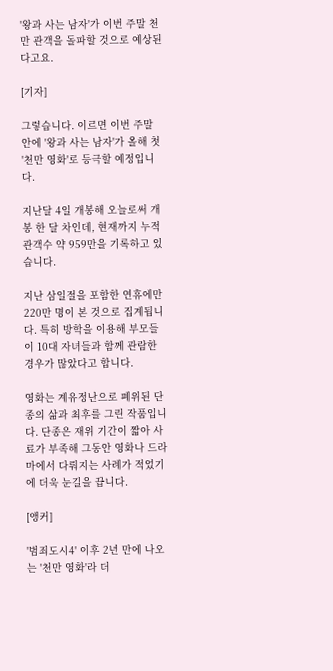'왕과 사는 남자'가 이번 주말 천만 관객을 돌파할 것으로 예상된다고요.

[기자]

그렇습니다. 이르면 이번 주말 안에 '왕과 사는 남자'가 올해 첫 '천만 영화'로 등극할 예정입니다.

지난달 4일 개봉해 오늘로써 개봉 한 달 차인데, 현재까지 누적 관객수 약 959만을 기록하고 있습니다.

지난 삼일절을 포함한 연휴에만 220만 명이 본 것으로 집계됩니다. 특히 방학을 이용해 부모들이 10대 자녀들과 함께 관람한 경우가 많았다고 합니다.

영화는 계유정난으로 폐위된 단종의 삶과 최후를 그린 작품입니다. 단종은 재위 기간이 짧아 사료가 부족해 그동안 영화나 드라마에서 다뤄지는 사례가 적었기에 더욱 눈길을 끕니다.

[앵커]

'범죄도시4' 이후 2년 만에 나오는 '천만 영화'라 더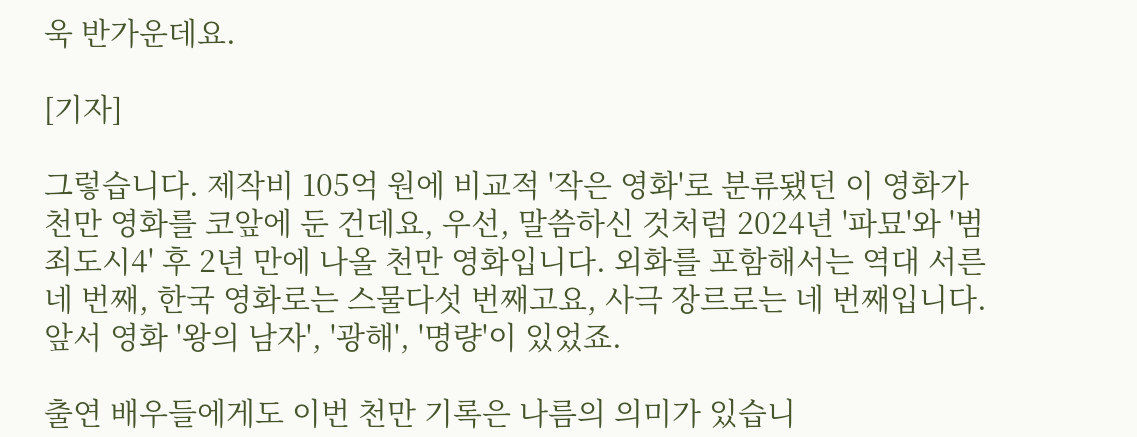욱 반가운데요.

[기자]

그렇습니다. 제작비 105억 원에 비교적 '작은 영화'로 분류됐던 이 영화가 천만 영화를 코앞에 둔 건데요, 우선, 말씀하신 것처럼 2024년 '파묘'와 '범죄도시4' 후 2년 만에 나올 천만 영화입니다. 외화를 포함해서는 역대 서른네 번째, 한국 영화로는 스물다섯 번째고요, 사극 장르로는 네 번째입니다. 앞서 영화 '왕의 남자', '광해', '명량'이 있었죠.

출연 배우들에게도 이번 천만 기록은 나름의 의미가 있습니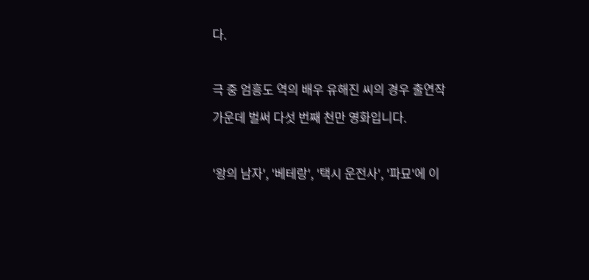다.

극 중 엄흥도 역의 배우 유해진 씨의 경우 출연작 가운데 벌써 다섯 번째 천만 영화입니다.

'왕의 남자', '베테랑', '택시 운전사', '파묘'에 이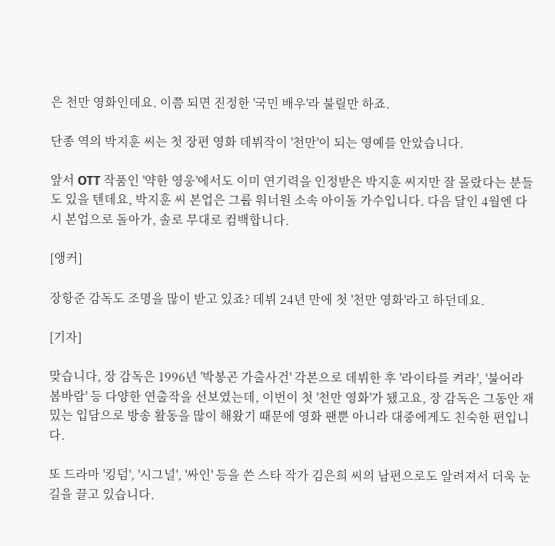은 천만 영화인데요. 이쯤 되면 진정한 '국민 배우'라 불릴만 하죠.

단종 역의 박지훈 씨는 첫 장편 영화 데뷔작이 '천만'이 되는 영예를 안았습니다.

앞서 OTT 작품인 '약한 영웅'에서도 이미 연기력을 인정받은 박지훈 씨지만 잘 몰랐다는 분들도 있을 텐데요, 박지훈 씨 본업은 그룹 워너원 소속 아이돌 가수입니다. 다음 달인 4월엔 다시 본업으로 돌아가, 솔로 무대로 컴백합니다.

[앵커]

장항준 감독도 조명을 많이 받고 있죠? 데뷔 24년 만에 첫 '천만 영화'라고 하던데요.

[기자]

맞습니다, 장 감독은 1996년 '박봉곤 가출사건' 각본으로 데뷔한 후 '라이타를 켜라', '불어라 봄바람' 등 다양한 연출작을 선보였는데, 이번이 첫 '천만 영화'가 됐고요, 장 감독은 그동안 재밌는 입담으로 방송 활동을 많이 해왔기 때문에 영화 팬뿐 아니라 대중에게도 친숙한 편입니다.

또 드라마 '킹덤', '시그널', '싸인' 등을 쓴 스타 작가 김은희 씨의 남편으로도 알려져서 더욱 눈길을 끌고 있습니다.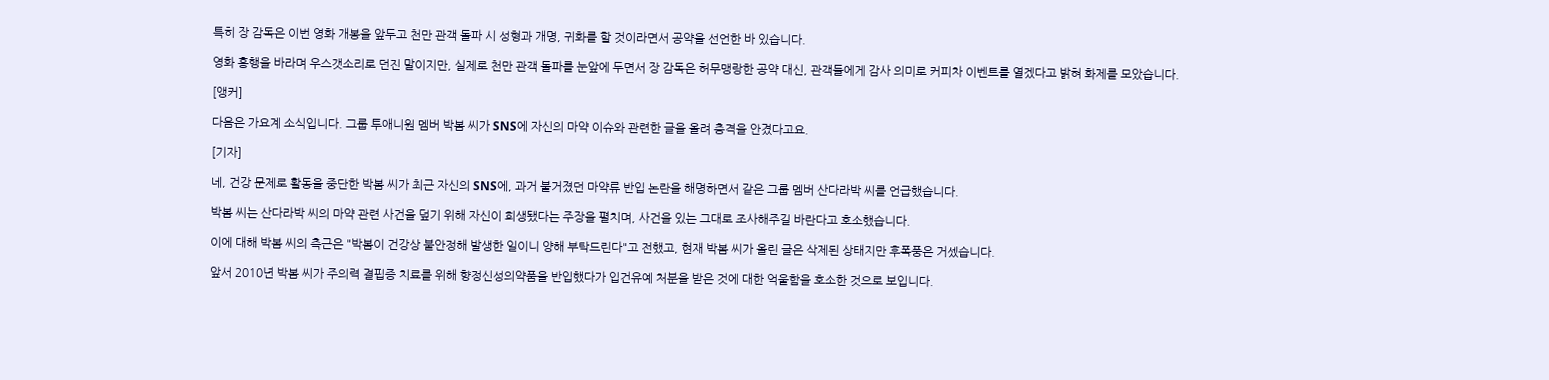특히 장 감독은 이번 영화 개봉을 앞두고 천만 관객 돌파 시 성형과 개명, 귀화를 할 것이라면서 공약을 선언한 바 있습니다.

영화 흥행을 바라며 우스갯소리로 던진 말이지만, 실제로 천만 관객 돌파를 눈앞에 두면서 장 감독은 허무맹랑한 공약 대신, 관객들에게 감사 의미로 커피차 이벤트를 열겠다고 밝혀 화제를 모았습니다.

[앵커]

다음은 가요계 소식입니다. 그룹 투애니원 멤버 박봄 씨가 SNS에 자신의 마약 이슈와 관련한 글을 올려 충격을 안겼다고요.

[기자]

네, 건강 문제로 활동을 중단한 박봄 씨가 최근 자신의 SNS에, 과거 불거졌던 마약류 반입 논란을 해명하면서 같은 그룹 멤버 산다라박 씨를 언급했습니다.

박봄 씨는 산다라박 씨의 마약 관련 사건을 덮기 위해 자신이 희생됐다는 주장을 펼치며, 사건을 있는 그대로 조사해주길 바란다고 호소했습니다.

이에 대해 박봄 씨의 측근은 "박봄이 건강상 불안정해 발생한 일이니 양해 부탁드린다"고 전했고, 현재 박봄 씨가 올린 글은 삭제된 상태지만 후폭풍은 거셌습니다.

앞서 2010년 박봄 씨가 주의력 결핍증 치료를 위해 향정신성의약품을 반입했다가 입건유예 처분을 받은 것에 대한 억울함을 호소한 것으로 보입니다.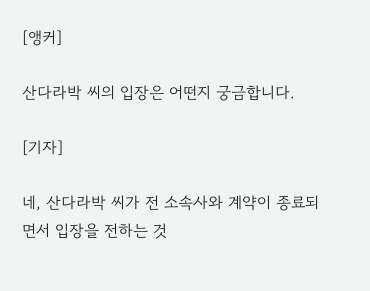[앵커]

산다라박 씨의 입장은 어떤지 궁금합니다.

[기자]

네, 산다라박 씨가 전 소속사와 계약이 종료되면서 입장을 전하는 것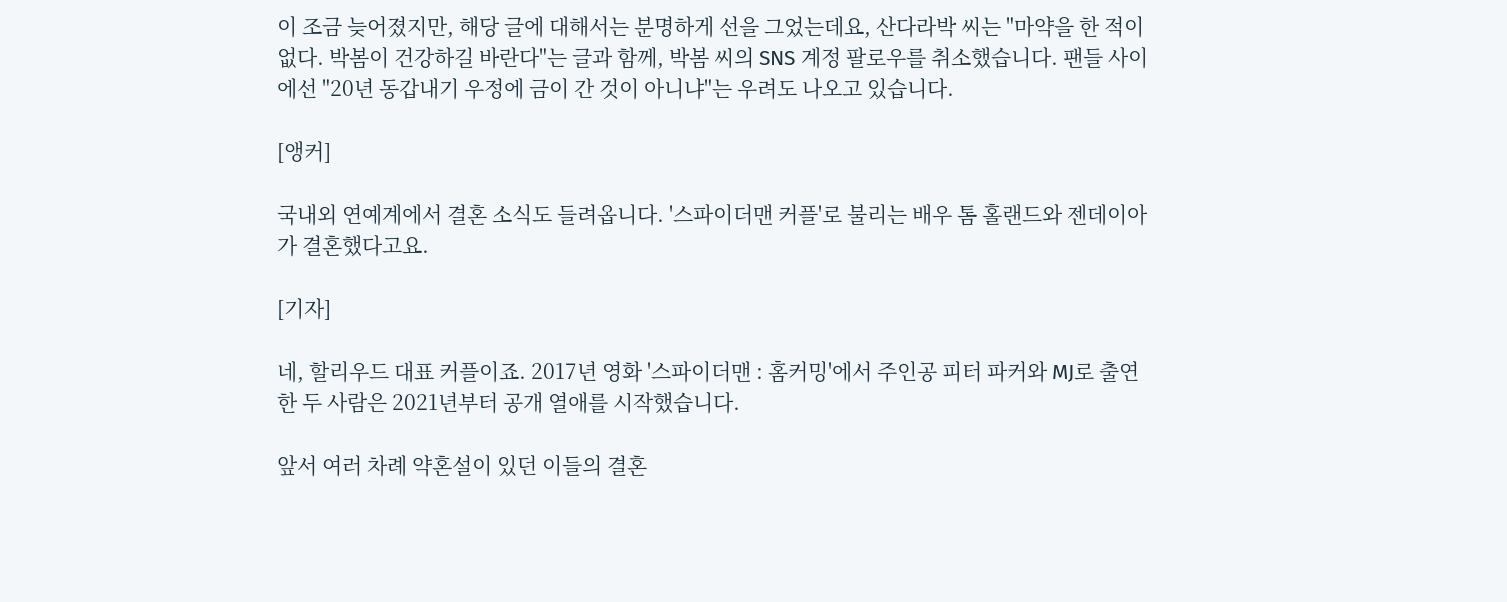이 조금 늦어졌지만, 해당 글에 대해서는 분명하게 선을 그었는데요, 산다라박 씨는 "마약을 한 적이 없다. 박봄이 건강하길 바란다"는 글과 함께, 박봄 씨의 SNS 계정 팔로우를 취소했습니다. 팬들 사이에선 "20년 동갑내기 우정에 금이 간 것이 아니냐"는 우려도 나오고 있습니다.

[앵커]

국내외 연예계에서 결혼 소식도 들려옵니다. '스파이더맨 커플'로 불리는 배우 톰 홀랜드와 젠데이아가 결혼했다고요.

[기자]

네, 할리우드 대표 커플이죠. 2017년 영화 '스파이더맨 : 홈커밍'에서 주인공 피터 파커와 MJ로 출연한 두 사람은 2021년부터 공개 열애를 시작했습니다.

앞서 여러 차례 약혼설이 있던 이들의 결혼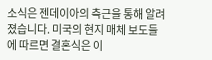소식은 젠데이아의 측근을 통해 알려졌습니다. 미국의 현지 매체 보도들에 따르면 결혼식은 이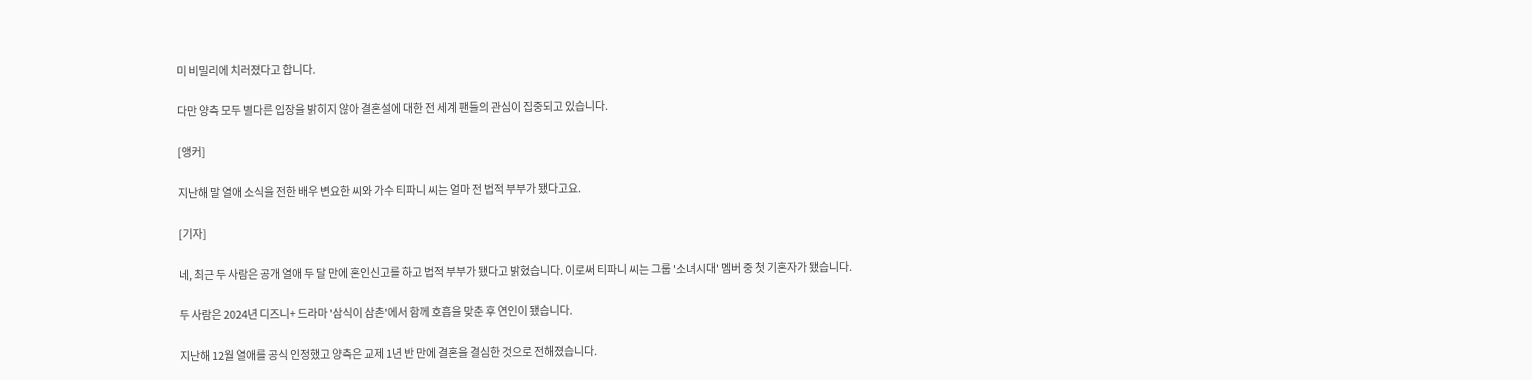미 비밀리에 치러졌다고 합니다.

다만 양측 모두 별다른 입장을 밝히지 않아 결혼설에 대한 전 세계 팬들의 관심이 집중되고 있습니다.

[앵커]

지난해 말 열애 소식을 전한 배우 변요한 씨와 가수 티파니 씨는 얼마 전 법적 부부가 됐다고요.

[기자]

네, 최근 두 사람은 공개 열애 두 달 만에 혼인신고를 하고 법적 부부가 됐다고 밝혔습니다. 이로써 티파니 씨는 그룹 '소녀시대' 멤버 중 첫 기혼자가 됐습니다.

두 사람은 2024년 디즈니+ 드라마 '삼식이 삼촌'에서 함께 호흡을 맞춘 후 연인이 됐습니다.

지난해 12월 열애를 공식 인정했고 양측은 교제 1년 반 만에 결혼을 결심한 것으로 전해졌습니다.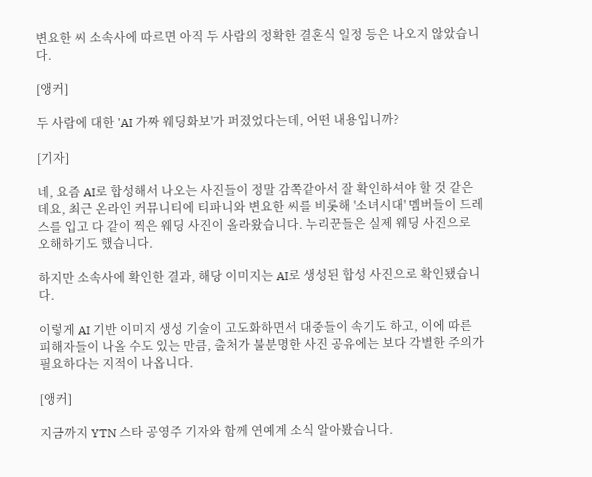변요한 씨 소속사에 따르면 아직 두 사람의 정확한 결혼식 일정 등은 나오지 않았습니다.

[앵커]

두 사람에 대한 'AI 가짜 웨딩화보'가 퍼졌었다는데, 어떤 내용입니까?

[기자]

네, 요즘 AI로 합성해서 나오는 사진들이 정말 감쪽같아서 잘 확인하셔야 할 것 같은데요, 최근 온라인 커뮤니티에 티파니와 변요한 씨를 비롯해 '소녀시대' 멤버들이 드레스를 입고 다 같이 찍은 웨딩 사진이 올라왔습니다. 누리꾼들은 실제 웨딩 사진으로 오해하기도 했습니다.

하지만 소속사에 확인한 결과, 해당 이미지는 AI로 생성된 합성 사진으로 확인됐습니다.

이렇게 AI 기반 이미지 생성 기술이 고도화하면서 대중들이 속기도 하고, 이에 따른 피해자들이 나올 수도 있는 만큼, 출처가 불분명한 사진 공유에는 보다 각별한 주의가 필요하다는 지적이 나옵니다.

[앵커]

지금까지 YTN 스타 공영주 기자와 함께 연예계 소식 알아봤습니다.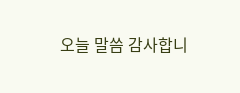오늘 말씀 감사합니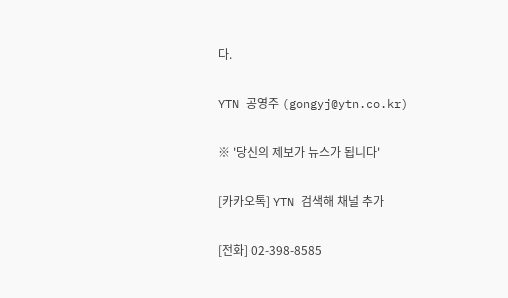다.

YTN 공영주 (gongyj@ytn.co.kr)

※ '당신의 제보가 뉴스가 됩니다'

[카카오톡] YTN 검색해 채널 추가

[전화] 02-398-8585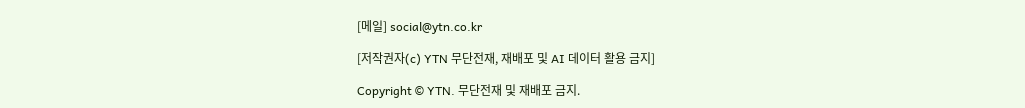[메일] social@ytn.co.kr

[저작권자(c) YTN 무단전재, 재배포 및 AI 데이터 활용 금지]

Copyright © YTN. 무단전재 및 재배포 금지.